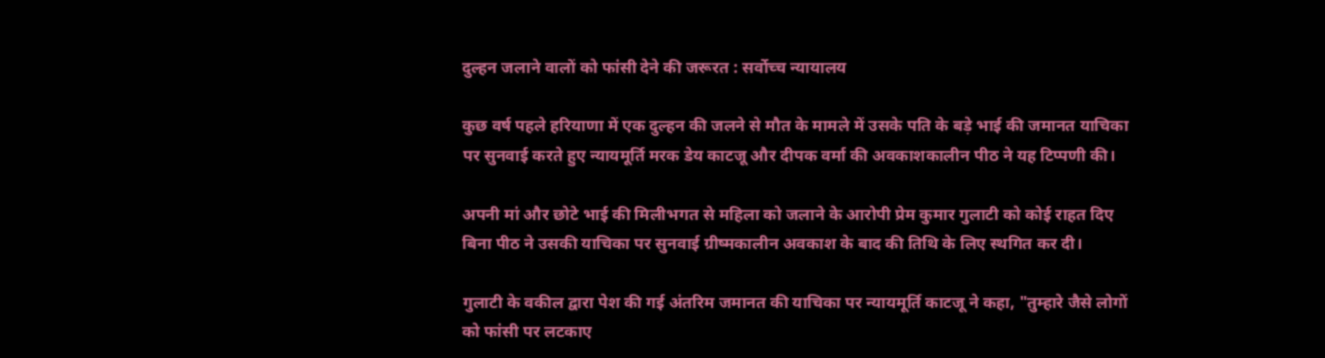दुल्हन जलाने वालों को फांसी देने की जरूरत : सर्वोच्च न्यायालय

कुछ वर्ष पहले हरियाणा में एक दुल्हन की जलने से मौत के मामले में उसके पति के बड़े भाई की जमानत याचिका पर सुनवाई करते हुए न्यायमूर्ति मरक डेय काटजू और दीपक वर्मा की अवकाशकालीन पीठ ने यह टिप्पणी की।

अपनी मां और छोटे भाई की मिलीभगत से महिला को जलाने के आरोपी प्रेम कुमार गुलाटी को कोई राहत दिए बिना पीठ ने उसकी याचिका पर सुनवाई ग्रीष्मकालीन अवकाश के बाद की तिथि के लिए स्थगित कर दी।

गुलाटी के वकील द्वारा पेश की गई अंतरिम जमानत की याचिका पर न्यायमूर्ति काटजू ने कहा, "तुम्हारे जैसे लोगों को फांसी पर लटकाए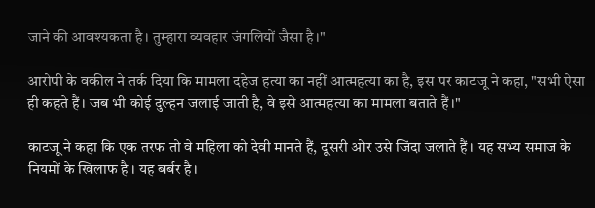जाने की आवश्यकता है। तुम्हारा व्यवहार जंगलियों जैसा है।"

आरोपी के वकील ने तर्क दिया कि मामला दहेज हत्या का नहीं आत्महत्या का है, इस पर काटजू ने कहा, "सभी ऐसा ही कहते हैं। जब भी कोई दुल्हन जलाई जाती है, वे इसे आत्महत्या का मामला बताते हैं।"

काटजू ने कहा कि एक तरफ तो वे महिला को देवी मानते हैं, दूसरी ओर उसे जिंदा जलाते हैं। यह सभ्य समाज के नियमों के खिलाफ है। यह बर्बर है।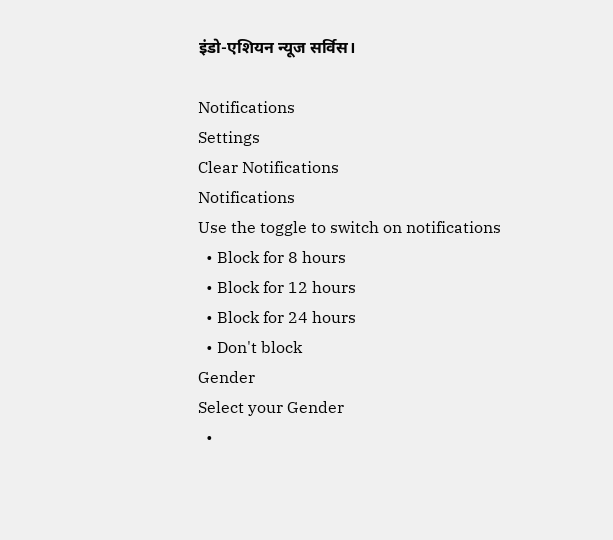इंडो-एशियन न्यूज सर्विस।

Notifications
Settings
Clear Notifications
Notifications
Use the toggle to switch on notifications
  • Block for 8 hours
  • Block for 12 hours
  • Block for 24 hours
  • Don't block
Gender
Select your Gender
  •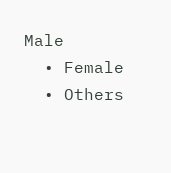Male
  • Female
  • Others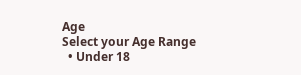Age
Select your Age Range
  • Under 18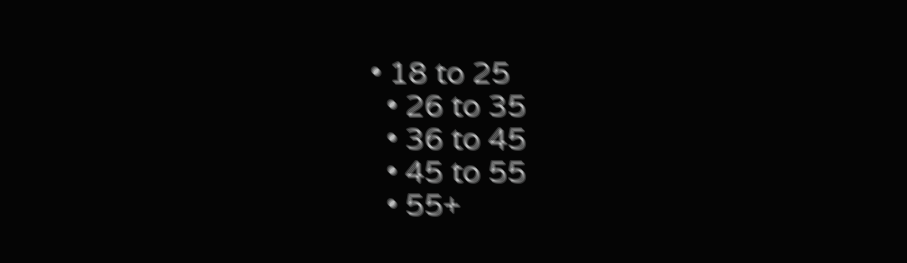• 18 to 25
  • 26 to 35
  • 36 to 45
  • 45 to 55
  • 55+